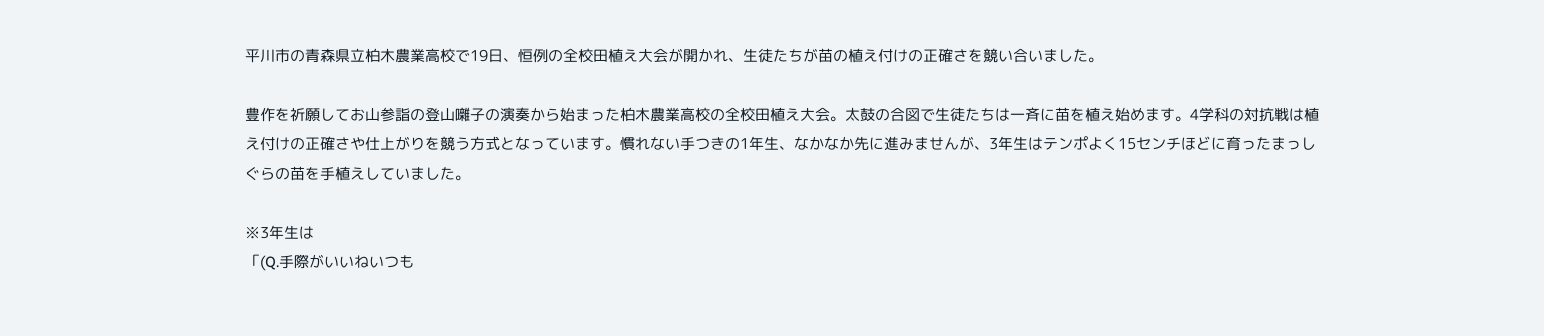平川市の青森県立柏木農業高校で19日、恒例の全校田植え大会が開かれ、生徒たちが苗の植え付けの正確さを競い合いました。

豊作を祈願してお山参詣の登山囃子の演奏から始まった柏木農業高校の全校田植え大会。太鼓の合図で生徒たちは一斉に苗を植え始めます。4学科の対抗戦は植え付けの正確さや仕上がりを競う方式となっています。慣れない手つきの1年生、なかなか先に進みませんが、3年生はテンポよく15センチほどに育ったまっしぐらの苗を手植えしていました。

※3年生は
「(Q.手際がいいねいつも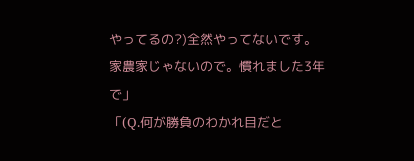やってるの?)全然やってないです。家農家じゃないので。慣れました3年で」
「(Q.何が勝負のわかれ目だと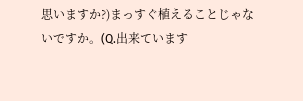思いますか?)まっすぐ植えることじゃないですか。(Q.出来ています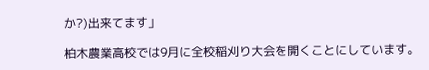か?)出来てます」

柏木農業高校では9月に全校稲刈り大会を開くことにしています。